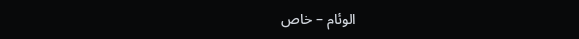الوئام – خاص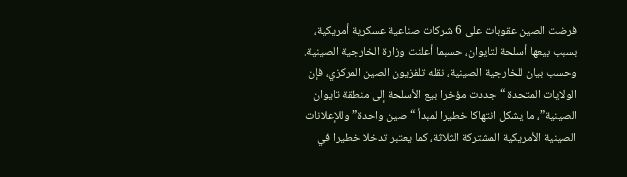فرضت الصين عقوبات على 6 شركات صناعية عسكرية أمريكية، بسبب بيعها أسلحة لتايوان، حسبما أعلنت وزارة الخارجية الصينية.
وحسب بيان للخارجية الصينية، نقله تلفزيون الصين المركزي، فإن الولايات المتحدة “جددت مؤخرا بيع الأسلحة إلى منطقة تايوان الصينية”، ما يشكل انتهاكا خطيرا لمبدأ “صين واحدة” وللإعلانات الصينية الأمريكية المشتركة الثلاثة، كما يعتبر تدخلا خطيرا في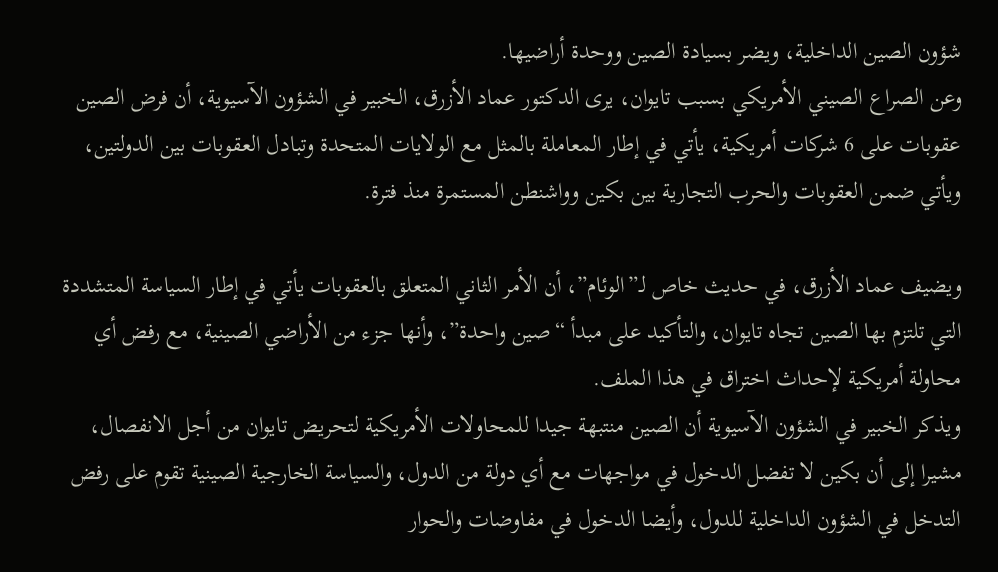شؤون الصين الداخلية، ويضر بسيادة الصين ووحدة أراضيها.
وعن الصراع الصيني الأمريكي بسبب تايوان، يرى الدكتور عماد الأزرق، الخبير في الشؤون الآسيوية، أن فرض الصين عقوبات على 6 شركات أمريكية، يأتي في إطار المعاملة بالمثل مع الولايات المتحدة وتبادل العقوبات بين الدولتين، ويأتي ضمن العقوبات والحرب التجارية بين بكين وواشنطن المستمرة منذ فترة.

ويضيف عماد الأزرق، في حديث خاص لـ”الوئام”، أن الأمر الثاني المتعلق بالعقوبات يأتي في إطار السياسة المتشددة التي تلتزم بها الصين تجاه تايوان، والتأكيد على مبدأ “صين واحدة”، وأنها جزء من الأراضي الصينية، مع رفض أي محاولة أمريكية لإحداث اختراق في هذا الملف.
ويذكر الخبير في الشؤون الآسيوية أن الصين منتبهة جيدا للمحاولات الأمريكية لتحريض تايوان من أجل الانفصال، مشيرا إلى أن بكين لا تفضل الدخول في مواجهات مع أي دولة من الدول، والسياسة الخارجية الصينية تقوم على رفض التدخل في الشؤون الداخلية للدول، وأيضا الدخول في مفاوضات والحوار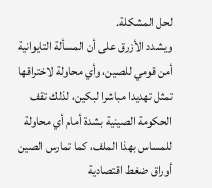لحل المشكلة.
ويشدد الأزرق على أن المسألة التايوانية أمن قومي للصين، وأي محاولة لاختراقها تمثل تهديدا مباشرا لبكين، لذلك تقف الحكومة الصينية بشدة أمام أي محاولة للمساس بهذا الملف، كما تمارس الصين أوراق ضغط اقتصادية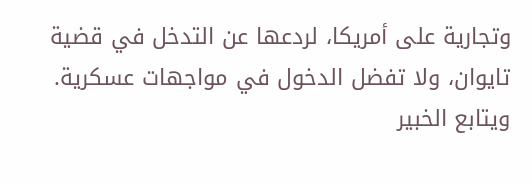وتجارية على أمريكا، لردعها عن التدخل في قضية تايوان، ولا تفضل الدخول في مواجهات عسكرية.
ويتابع الخبير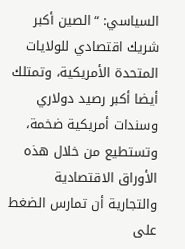السياسي: “الصين أكبر شريك اقتصادي للولايات المتحدة الأمريكية، وتمتلك أيضا أكبر رصيد دولاري وسندات أمريكية ضخمة، وتستطيع من خلال هذه الأوراق الاقتصادية والتجارية أن تمارس الضغط على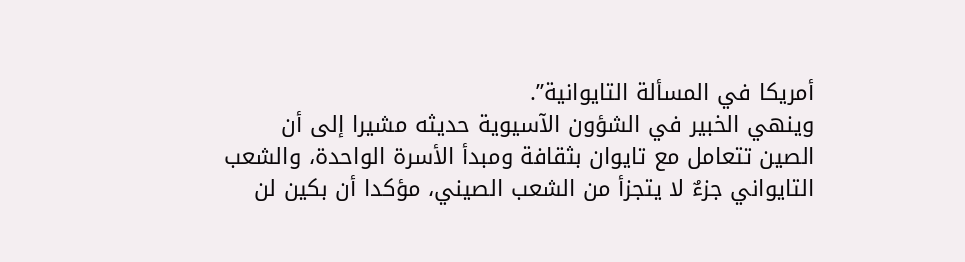أمريكا في المسألة التايوانية”.
وينهي الخبير في الشؤون الآسيوية حديثه مشيرا إلى أن الصين تتعامل مع تايوان بثقافة ومبدأ الأسرة الواحدة، والشعب التايواني جزءٌ لا يتجزأ من الشعب الصيني، مؤكدا أن بكين لن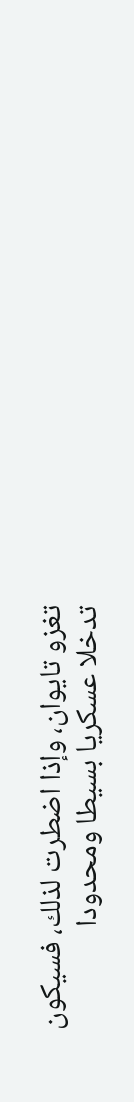تغزو تايوان، وإذا اضطرت لذلك، فسيكون تدخلا عسكريا بسيطا ومحدودا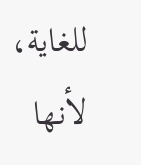للغاية، لأنها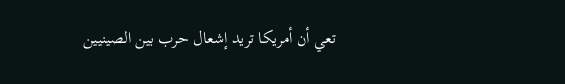تعي أن أمريكا تريد إشعال حرب بين الصينيين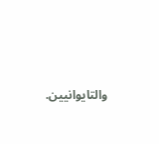والتايوانيين.